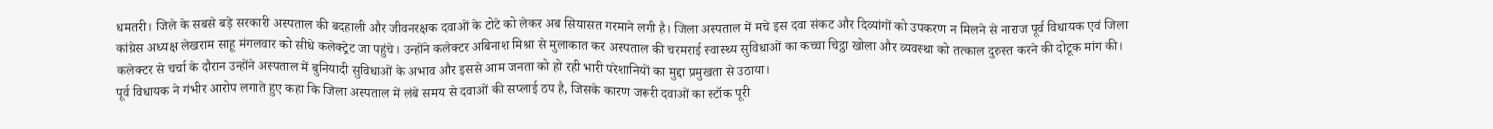धमतरी। जिले के सबसे बड़े सरकारी अस्पताल की बदहाली और जीवनरक्षक दवाओं के टोटे को लेकर अब सियासत गरमाने लगी है। जिला अस्पताल में मचे इस दवा संकट और दिव्यांगों को उपकरण न मिलने से नाराज पूर्व विधायक एवं जिला कांग्रेस अध्यक्ष लेखराम साहू मंगलवार को सीधे कलेक्ट्रेट जा पहुंचे। उन्होंने कलेक्टर अबिनाश मिश्रा से मुलाकात कर अस्पताल की चरमराई स्वास्थ्य सुविधाओं का कच्चा चिट्ठा खोला और व्यवस्था को तत्काल दुरुस्त करने की दोटूक मांग की। कलेक्टर से चर्चा के दौरान उन्होंने अस्पताल में बुनियादी सुविधाओं के अभाव और इससे आम जनता को हो रही भारी परेशानियों का मुद्दा प्रमुखता से उठाया।
पूर्व विधायक ने गंभीर आरोप लगाते हुए कहा कि जिला अस्पताल में लंबे समय से दवाओं की सप्लाई ठप है, जिसके कारण जरूरी दवाओं का स्टॉक पूरी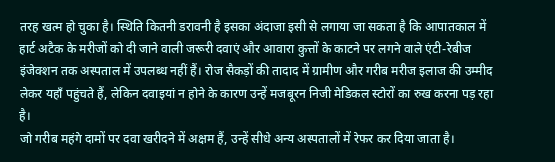तरह खत्म हो चुका है। स्थिति कितनी डरावनी है इसका अंदाजा इसी से लगाया जा सकता है कि आपातकाल में हार्ट अटैक के मरीजों को दी जाने वाली जरूरी दवाएं और आवारा कुत्तों के काटने पर लगने वाले एंटी-रेबीज इंजेक्शन तक अस्पताल में उपलब्ध नहीं हैं। रोज सैकड़ों की तादाद में ग्रामीण और गरीब मरीज इलाज की उम्मीद लेकर यहाँ पहुंचते हैं, लेकिन दवाइयां न होने के कारण उन्हें मजबूरन निजी मेडिकल स्टोरों का रुख करना पड़ रहा है।
जो गरीब महंगे दामों पर दवा खरीदने में अक्षम हैं, उन्हें सीधे अन्य अस्पतालों में रेफर कर दिया जाता है।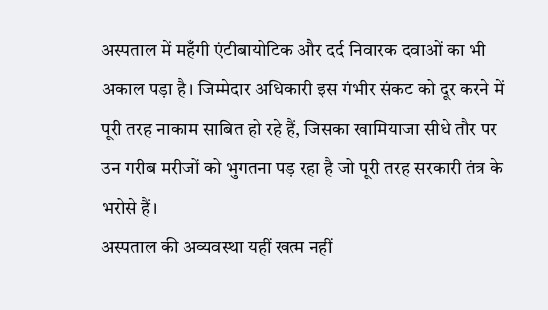अस्पताल में महँगी एंटीबायोटिक और दर्द निवारक दवाओं का भी अकाल पड़ा है। जिम्मेदार अधिकारी इस गंभीर संकट को दूर करने में पूरी तरह नाकाम साबित हो रहे हैं, जिसका खामियाजा सीधे तौर पर उन गरीब मरीजों को भुगतना पड़ रहा है जो पूरी तरह सरकारी तंत्र के भरोसे हैं।
अस्पताल की अव्यवस्था यहीं खत्म नहीं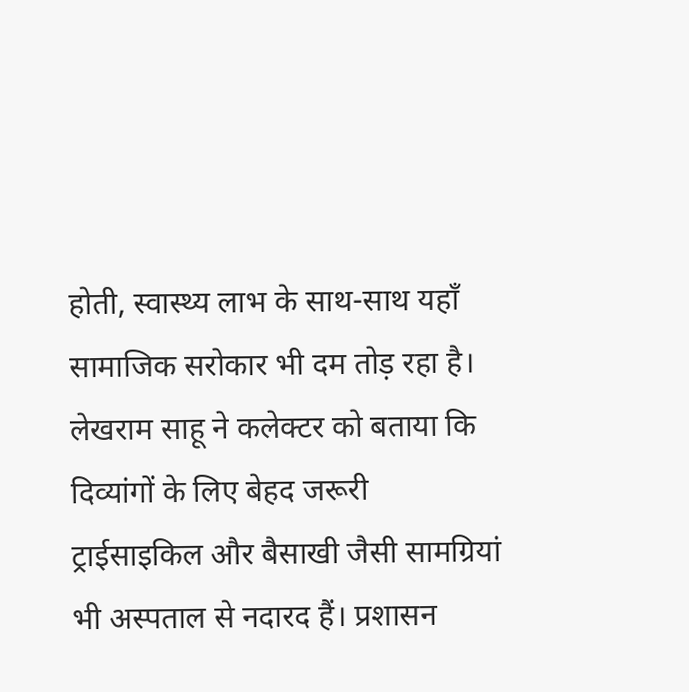होती, स्वास्थ्य लाभ के साथ-साथ यहाँ सामाजिक सरोकार भी दम तोड़ रहा है। लेखराम साहू ने कलेक्टर को बताया कि दिव्यांगों के लिए बेहद जरूरी ट्राईसाइकिल और बैसाखी जैसी सामग्रियां भी अस्पताल से नदारद हैं। प्रशासन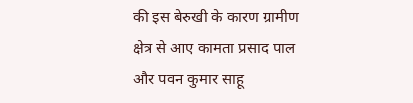की इस बेरुखी के कारण ग्रामीण क्षेत्र से आए कामता प्रसाद पाल और पवन कुमार साहू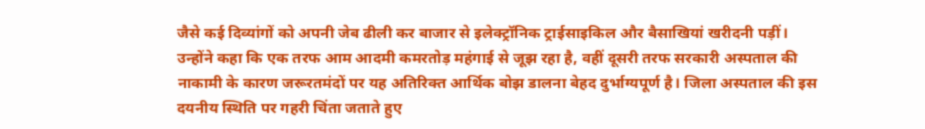जैसे कई दिव्यांगों को अपनी जेब ढीली कर बाजार से इलेक्ट्रॉनिक ट्राईसाइकिल और बैसाखियां खरीदनी पड़ीं।
उन्होंने कहा कि एक तरफ आम आदमी कमरतोड़ महंगाई से जूझ रहा है, वहीं दूसरी तरफ सरकारी अस्पताल की नाकामी के कारण जरूरतमंदों पर यह अतिरिक्त आर्थिक बोझ डालना बेहद दुर्भाग्यपूर्ण है। जिला अस्पताल की इस दयनीय स्थिति पर गहरी चिंता जताते हुए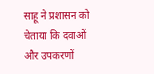साहू ने प्रशासन को चेताया कि दवाओं और उपकरणों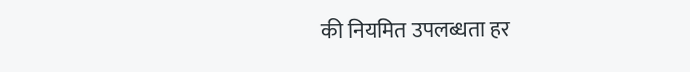की नियमित उपलब्धता हर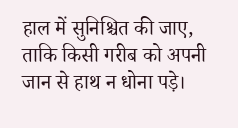हाल में सुनिश्चित की जाए, ताकि किसी गरीब को अपनी जान से हाथ न धोना पड़े।